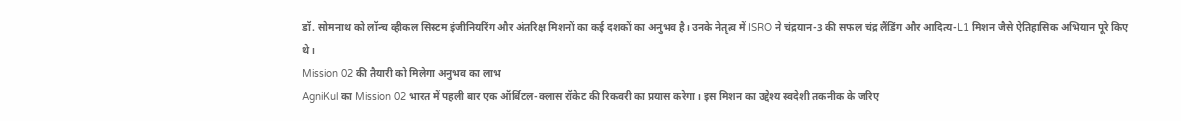डॉ. सोमनाथ को लॉन्च व्हीकल सिस्टम इंजीनियरिंग और अंतरिक्ष मिशनों का कई दशकों का अनुभव है। उनके नेतृत्व में ISRO ने चंद्रयान-3 की सफल चंद्र लैंडिंग और आदित्य-L1 मिशन जैसे ऐतिहासिक अभियान पूरे किए थे।
Mission 02 की तैयारी को मिलेगा अनुभव का लाभ
AgniKul का Mission 02 भारत में पहली बार एक ऑर्बिटल-क्लास रॉकेट की रिकवरी का प्रयास करेगा। इस मिशन का उद्देश्य स्वदेशी तकनीक के जरिए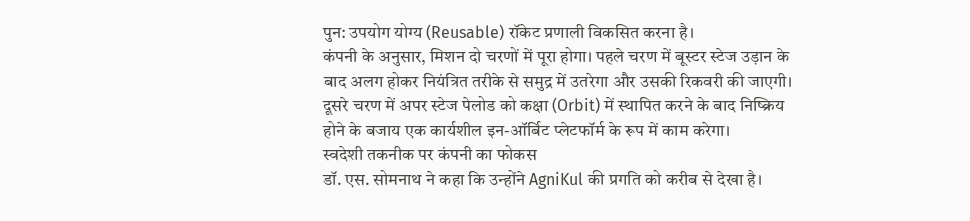पुन: उपयोग योग्य (Reusable) रॉकेट प्रणाली विकसित करना है।
कंपनी के अनुसार, मिशन दो चरणों में पूरा होगा। पहले चरण में बूस्टर स्टेज उड़ान के बाद अलग होकर नियंत्रित तरीके से समुद्र में उतरेगा और उसकी रिकवरी की जाएगी। दूसरे चरण में अपर स्टेज पेलोड को कक्षा (Orbit) में स्थापित करने के बाद निष्क्रिय होने के बजाय एक कार्यशील इन-ऑर्बिट प्लेटफॉर्म के रूप में काम करेगा।
स्वदेशी तकनीक पर कंपनी का फोकस
डॉ. एस. सोमनाथ ने कहा कि उन्होंने AgniKul की प्रगति को करीब से देखा है।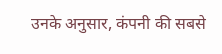उनके अनुसार, कंपनी की सबसे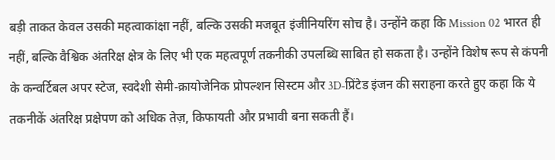बड़ी ताकत केवल उसकी महत्वाकांक्षा नहीं, बल्कि उसकी मजबूत इंजीनियरिंग सोच है। उन्होंने कहा कि Mission 02 भारत ही नहीं, बल्कि वैश्विक अंतरिक्ष क्षेत्र के लिए भी एक महत्वपूर्ण तकनीकी उपलब्धि साबित हो सकता है। उन्होंने विशेष रूप से कंपनी के कन्वर्टिबल अपर स्टेज, स्वदेशी सेमी-क्रायोजेनिक प्रोपल्शन सिस्टम और 3D-प्रिंटेड इंजन की सराहना करते हुए कहा कि ये तकनीकें अंतरिक्ष प्रक्षेपण को अधिक तेज़, किफायती और प्रभावी बना सकती हैं।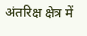अंतरिक्ष क्षेत्र में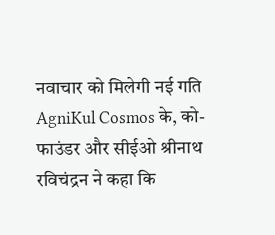नवाचार को मिलेगी नई गति
AgniKul Cosmos के, को-फाउंडर और सीईओ श्रीनाथ रविचंद्रन ने कहा कि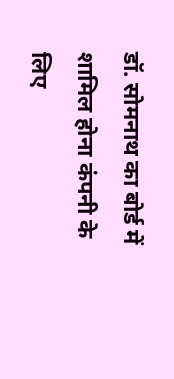डॉ. सोमनाथ का बोर्ड में शामिल होना कंपनी के लिए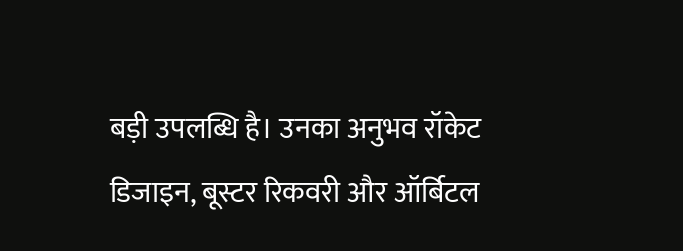बड़ी उपलब्धि है। उनका अनुभव रॉकेट डिजाइन, बूस्टर रिकवरी और ऑर्बिटल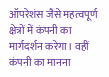ऑपरेशंस जैसे महत्वपूर्ण क्षेत्रों में कंपनी का मार्गदर्शन करेगा। वहीं कंपनी का मानना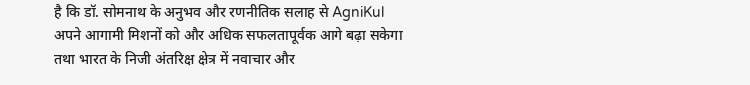है कि डॉ. सोमनाथ के अनुभव और रणनीतिक सलाह से AgniKul अपने आगामी मिशनों को और अधिक सफलतापूर्वक आगे बढ़ा सकेगा तथा भारत के निजी अंतरिक्ष क्षेत्र में नवाचार और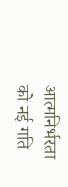आत्मनिर्भरता को नई गति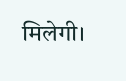मिलेगी।